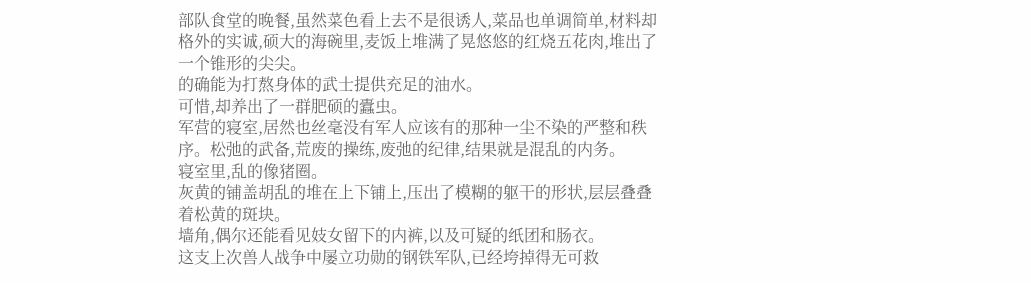部队食堂的晚餐,虽然菜色看上去不是很诱人,菜品也单调简单,材料却格外的实诚,硕大的海碗里,麦饭上堆满了晃悠悠的红烧五花肉,堆出了一个锥形的尖尖。
的确能为打熬身体的武士提供充足的油水。
可惜,却养出了一群肥硕的蠹虫。
军营的寝室,居然也丝毫没有军人应该有的那种一尘不染的严整和秩序。松弛的武备,荒废的操练,废弛的纪律,结果就是混乱的内务。
寝室里,乱的像猪圈。
灰黄的铺盖胡乱的堆在上下铺上,压出了模糊的躯干的形状,层层叠叠着松黄的斑块。
墙角,偶尔还能看见妓女留下的内裤,以及可疑的纸团和肠衣。
这支上次兽人战争中屡立功勋的钢铁军队,已经垮掉得无可救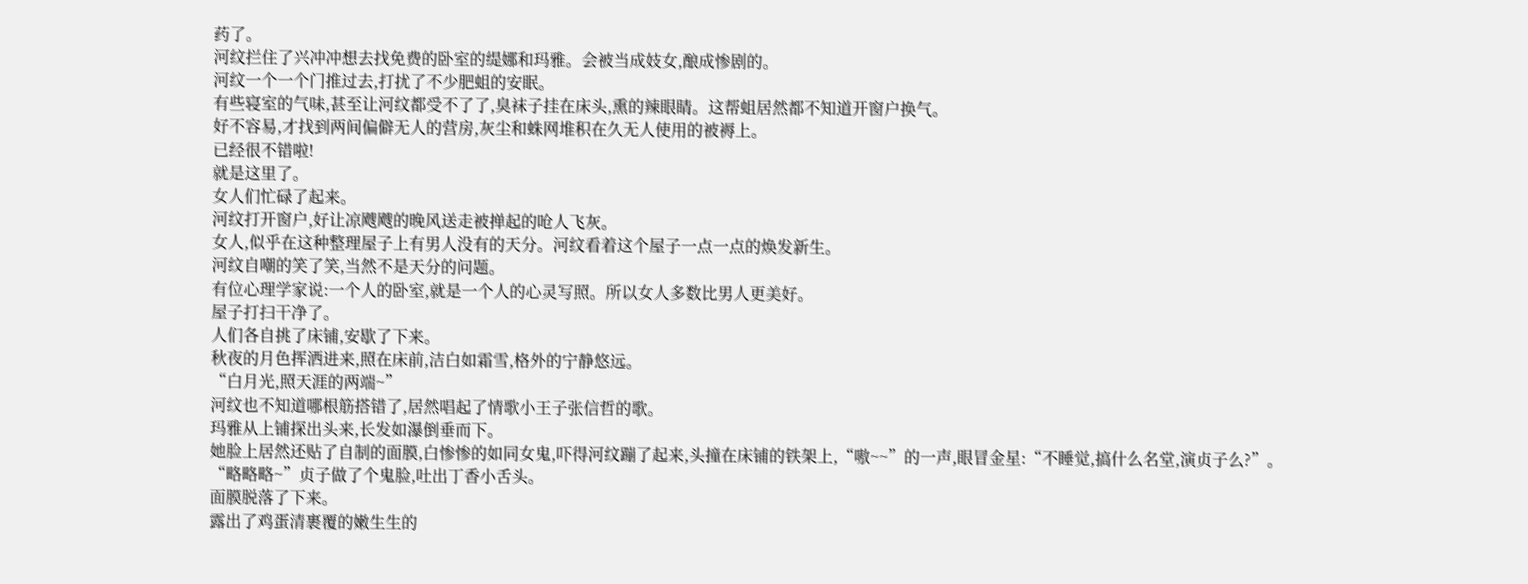药了。
河纹拦住了兴冲冲想去找免费的卧室的缇娜和玛雅。会被当成妓女,酿成惨剧的。
河纹一个一个门推过去,打扰了不少肥蛆的安眠。
有些寝室的气味,甚至让河纹都受不了了,臭袜子挂在床头,熏的辣眼睛。这帮蛆居然都不知道开窗户换气。
好不容易,才找到两间偏僻无人的营房,灰尘和蛛网堆积在久无人使用的被褥上。
已经很不错啦!
就是这里了。
女人们忙碌了起来。
河纹打开窗户,好让凉飕飕的晚风送走被掸起的呛人飞灰。
女人,似乎在这种整理屋子上有男人没有的天分。河纹看着这个屋子一点一点的焕发新生。
河纹自嘲的笑了笑,当然不是天分的问题。
有位心理学家说:一个人的卧室,就是一个人的心灵写照。所以女人多数比男人更美好。
屋子打扫干净了。
人们各自挑了床铺,安歇了下来。
秋夜的月色挥洒进来,照在床前,洁白如霜雪,格外的宁静悠远。
“白月光,照天涯的两端~”
河纹也不知道哪根筋搭错了,居然唱起了情歌小王子张信哲的歌。
玛雅从上铺探出头来,长发如瀑倒垂而下。
她脸上居然还贴了自制的面膜,白惨惨的如同女鬼,吓得河纹蹦了起来,头撞在床铺的铁架上,“嗷~~”的一声,眼冒金星:“不睡觉,搞什么名堂,演贞子么?”。
“略略略~”贞子做了个鬼脸,吐出丁香小舌头。
面膜脱落了下来。
露出了鸡蛋清裹覆的嫩生生的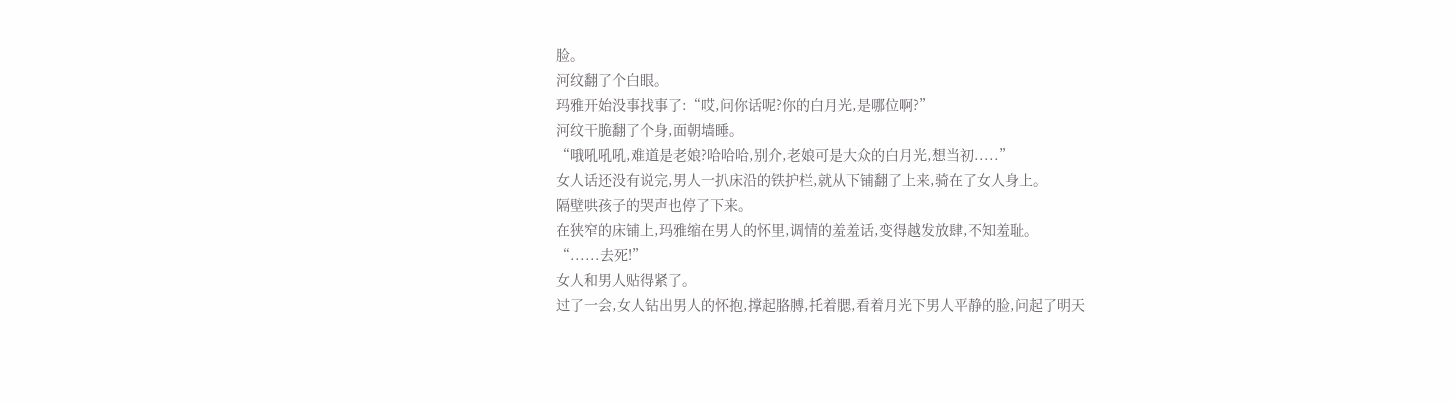脸。
河纹翻了个白眼。
玛雅开始没事找事了:“哎,问你话呢?你的白月光,是哪位啊?”
河纹干脆翻了个身,面朝墙睡。
“哦吼吼吼,难道是老娘?哈哈哈,别介,老娘可是大众的白月光,想当初.....”
女人话还没有说完,男人一扒床沿的铁护栏,就从下铺翻了上来,骑在了女人身上。
隔壁哄孩子的哭声也停了下来。
在狭窄的床铺上,玛雅缩在男人的怀里,调情的羞羞话,变得越发放肆,不知羞耻。
“......去死!”
女人和男人贴得紧了。
过了一会,女人钻出男人的怀抱,撑起胳膊,托着腮,看着月光下男人平静的脸,问起了明天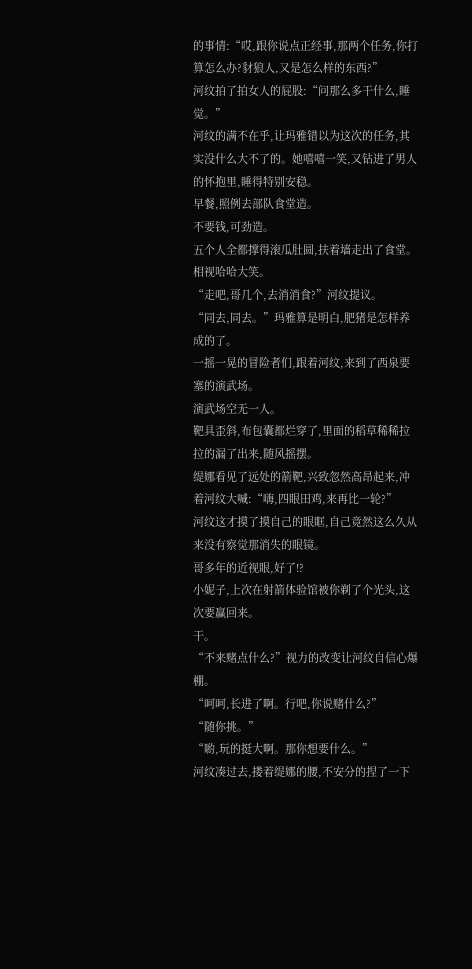的事情:“哎,跟你说点正经事,那两个任务,你打算怎么办?豺狼人,又是怎么样的东西?”
河纹拍了拍女人的屁股:“问那么多干什么,睡觉。”
河纹的满不在乎,让玛雅错以为这次的任务,其实没什么大不了的。她嘻嘻一笑,又钻进了男人的怀抱里,睡得特别安稳。
早餐,照例去部队食堂造。
不要钱,可劲造。
五个人全都撑得滚瓜肚圆,扶着墙走出了食堂。
相视哈哈大笑。
“走吧,哥几个,去消消食?”河纹提议。
“同去,同去。”玛雅算是明白,肥猪是怎样养成的了。
一摇一晃的冒险者们,跟着河纹,来到了西泉要塞的演武场。
演武场空无一人。
靶具歪斜,布包囊都烂穿了,里面的稻草稀稀拉拉的漏了出来,随风摇摆。
缇娜看见了远处的箭靶,兴致忽然高昂起来,冲着河纹大喊:“嗨,四眼田鸡,来再比一轮?”
河纹这才摸了摸自己的眼眶,自己竟然这么久从来没有察觉那消失的眼镜。
哥多年的近视眼,好了!?
小妮子,上次在射箭体验馆被你剃了个光头,这次要赢回来。
干。
“不来赌点什么?”视力的改变让河纹自信心爆棚。
“呵呵,长进了啊。行吧,你说赌什么?”
“随你挑。”
“喲,玩的挺大啊。那你想要什么。”
河纹凑过去,搂着缇娜的腰,不安分的捏了一下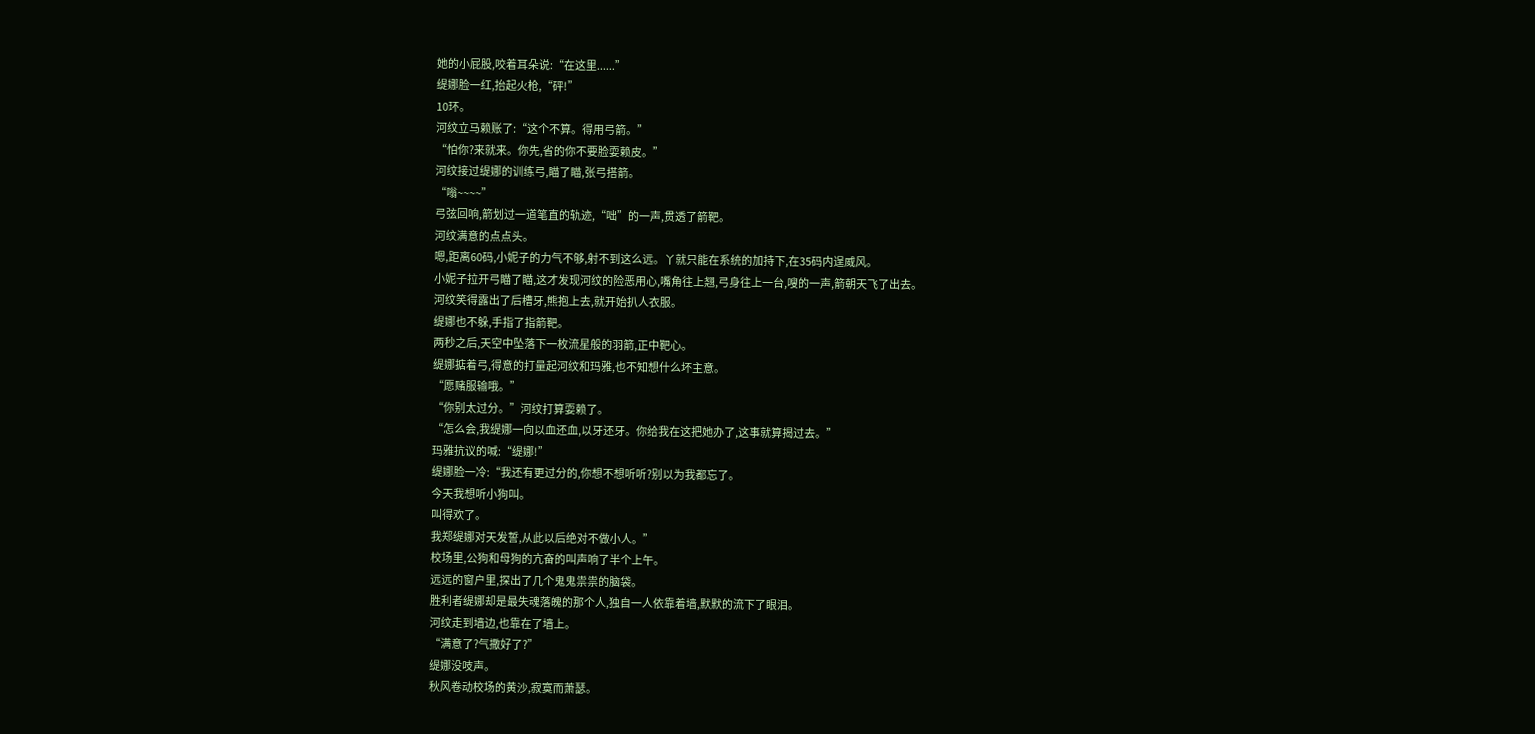她的小屁股,咬着耳朵说:“在这里......”
缇娜脸一红,抬起火枪,“砰!”
10环。
河纹立马赖账了:“这个不算。得用弓箭。”
“怕你?来就来。你先,省的你不要脸耍赖皮。”
河纹接过缇娜的训练弓,瞄了瞄,张弓搭箭。
“嗡~~~~”
弓弦回响,箭划过一道笔直的轨迹,“咄”的一声,贯透了箭靶。
河纹满意的点点头。
嗯,距离60码,小妮子的力气不够,射不到这么远。丫就只能在系统的加持下,在35码内逞威风。
小妮子拉开弓瞄了瞄,这才发现河纹的险恶用心,嘴角往上翘,弓身往上一台,嗖的一声,箭朝天飞了出去。
河纹笑得露出了后槽牙,熊抱上去,就开始扒人衣服。
缇娜也不躲,手指了指箭靶。
两秒之后,天空中坠落下一枚流星般的羽箭,正中靶心。
缇娜掂着弓,得意的打量起河纹和玛雅,也不知想什么坏主意。
“愿赌服输哦。”
“你别太过分。”河纹打算耍赖了。
“怎么会,我缇娜一向以血还血,以牙还牙。你给我在这把她办了,这事就算揭过去。”
玛雅抗议的喊:“缇娜!”
缇娜脸一冷:“我还有更过分的,你想不想听听?别以为我都忘了。
今天我想听小狗叫。
叫得欢了。
我郑缇娜对天发誓,从此以后绝对不做小人。”
校场里,公狗和母狗的亢奋的叫声响了半个上午。
远远的窗户里,探出了几个鬼鬼祟祟的脑袋。
胜利者缇娜却是最失魂落魄的那个人,独自一人依靠着墙,默默的流下了眼泪。
河纹走到墙边,也靠在了墙上。
“满意了?气撒好了?”
缇娜没吱声。
秋风卷动校场的黄沙,寂寞而萧瑟。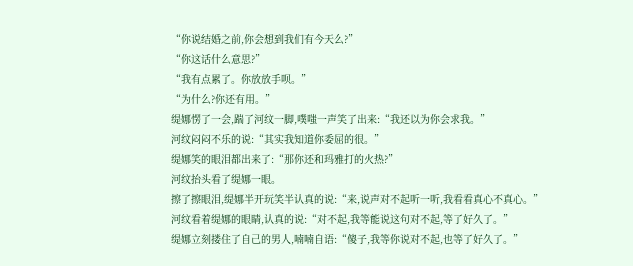“你说结婚之前,你会想到我们有今天么?”
“你这话什么意思?”
“我有点累了。你放放手呗。”
“为什么?你还有用。”
缇娜愣了一会,踹了河纹一脚,噗嗤一声笑了出来:“我还以为你会求我。”
河纹闷闷不乐的说:“其实我知道你委屈的很。”
缇娜笑的眼泪都出来了:“那你还和玛雅打的火热?”
河纹抬头看了缇娜一眼。
擦了擦眼泪,缇娜半开玩笑半认真的说:“来,说声对不起听一听,我看看真心不真心。”
河纹看着缇娜的眼睛,认真的说:“对不起,我等能说这句对不起,等了好久了。”
缇娜立刻搂住了自己的男人,喃喃自语:“傻子,我等你说对不起,也等了好久了。”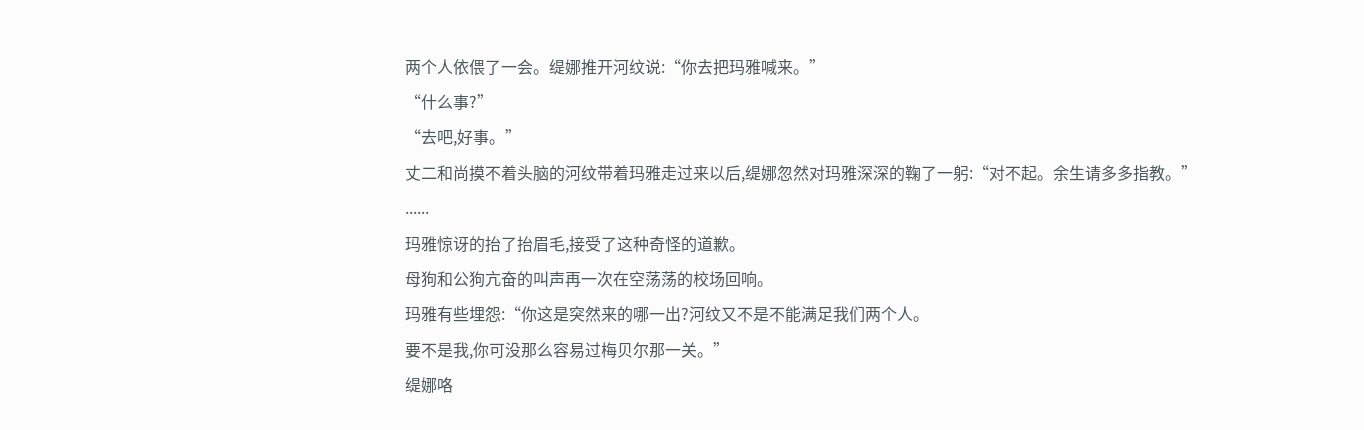两个人依偎了一会。缇娜推开河纹说:“你去把玛雅喊来。”
“什么事?”
“去吧,好事。”
丈二和尚摸不着头脑的河纹带着玛雅走过来以后,缇娜忽然对玛雅深深的鞠了一躬:“对不起。余生请多多指教。”
......
玛雅惊讶的抬了抬眉毛,接受了这种奇怪的道歉。
母狗和公狗亢奋的叫声再一次在空荡荡的校场回响。
玛雅有些埋怨:“你这是突然来的哪一出?河纹又不是不能满足我们两个人。
要不是我,你可没那么容易过梅贝尔那一关。”
缇娜咯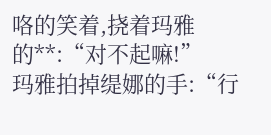咯的笑着,挠着玛雅的**:“对不起嘛!”
玛雅拍掉缇娜的手:“行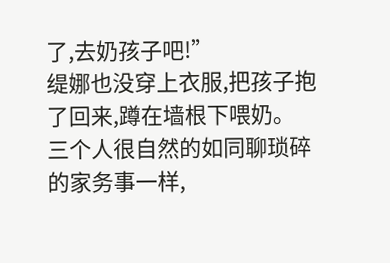了,去奶孩子吧!”
缇娜也没穿上衣服,把孩子抱了回来,蹲在墙根下喂奶。
三个人很自然的如同聊琐碎的家务事一样,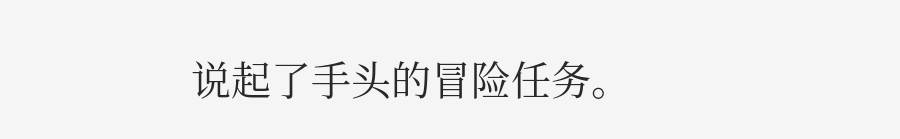说起了手头的冒险任务。